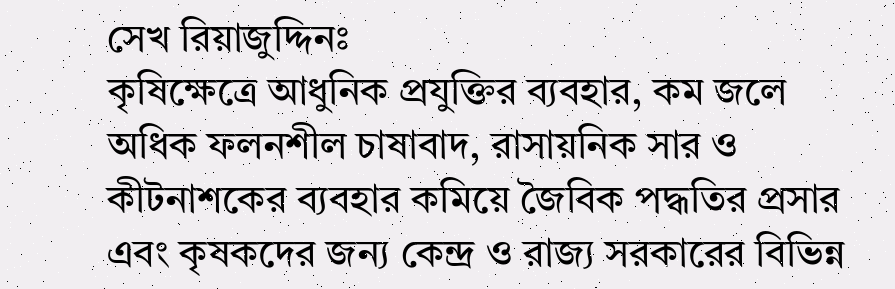সেখ রিয়াজুদ্দিনঃ
কৃষিক্ষেত্রে আধুনিক প্রযুক্তির ব্যবহার, কম জলে অধিক ফলনশীল চাষাবাদ, রাসায়নিক সার ও কীটনাশকের ব্যবহার কমিয়ে জৈবিক পদ্ধতির প্রসার এবং কৃষকদের জন্য কেন্দ্র ও রাজ্য সরকারের বিভিন্ন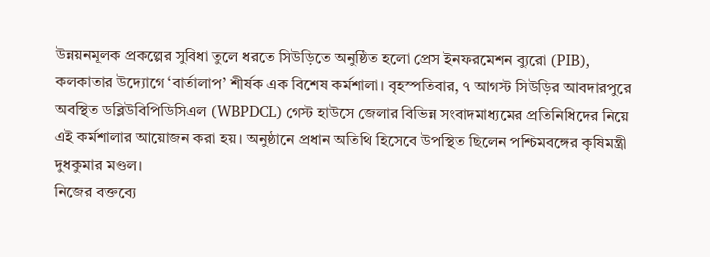উন্নয়নমূলক প্রকল্পের সুবিধা তুলে ধরতে সিউড়িতে অনুষ্ঠিত হলো প্রেস ইনফরমেশন ব্যুরো (PIB), কলকাতার উদ্যোগে ‘বার্তালাপ’ শীর্ষক এক বিশেষ কর্মশালা। বৃহস্পতিবার, ৭ আগস্ট সিউড়ির আবদারপুরে অবস্থিত ডব্লিউবিপিডিসিএল (WBPDCL) গেস্ট হাউসে জেলার বিভিন্ন সংবাদমাধ্যমের প্রতিনিধিদের নিয়ে এই কর্মশালার আয়োজন করা হয়। অনুষ্ঠানে প্রধান অতিথি হিসেবে উপস্থিত ছিলেন পশ্চিমবঙ্গের কৃষিমন্ত্রী দুধকুমার মণ্ডল।
নিজের বক্তব্যে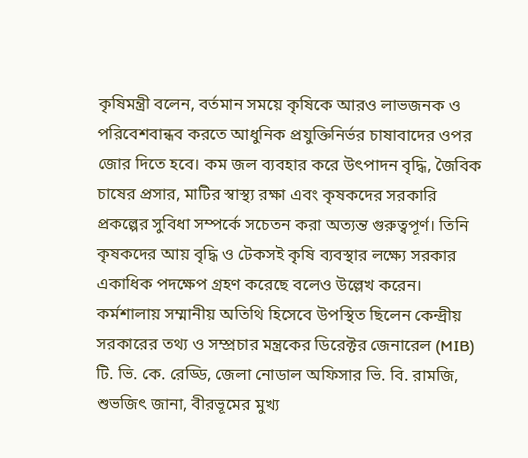কৃষিমন্ত্রী বলেন, বর্তমান সময়ে কৃষিকে আরও লাভজনক ও পরিবেশবান্ধব করতে আধুনিক প্রযুক্তিনির্ভর চাষাবাদের ওপর জোর দিতে হবে। কম জল ব্যবহার করে উৎপাদন বৃদ্ধি, জৈবিক চাষের প্রসার, মাটির স্বাস্থ্য রক্ষা এবং কৃষকদের সরকারি প্রকল্পের সুবিধা সম্পর্কে সচেতন করা অত্যন্ত গুরুত্বপূর্ণ। তিনি কৃষকদের আয় বৃদ্ধি ও টেকসই কৃষি ব্যবস্থার লক্ষ্যে সরকার একাধিক পদক্ষেপ গ্রহণ করেছে বলেও উল্লেখ করেন।
কর্মশালায় সম্মানীয় অতিথি হিসেবে উপস্থিত ছিলেন কেন্দ্রীয় সরকারের তথ্য ও সম্প্রচার মন্ত্রকের ডিরেক্টর জেনারেল (MIB) টি. ভি. কে. রেড্ডি, জেলা নোডাল অফিসার ভি. বি. রামজি, শুভজিৎ জানা, বীরভূমের মুখ্য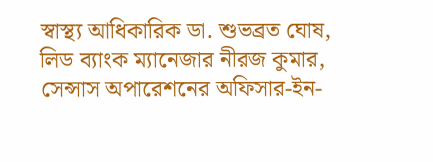স্বাস্থ্য আধিকারিক ডা. শুভব্রত ঘোষ, লিড ব্যাংক ম্যানেজার নীরজ কুমার, সেন্সাস অপারেশনের অফিসার-ইন-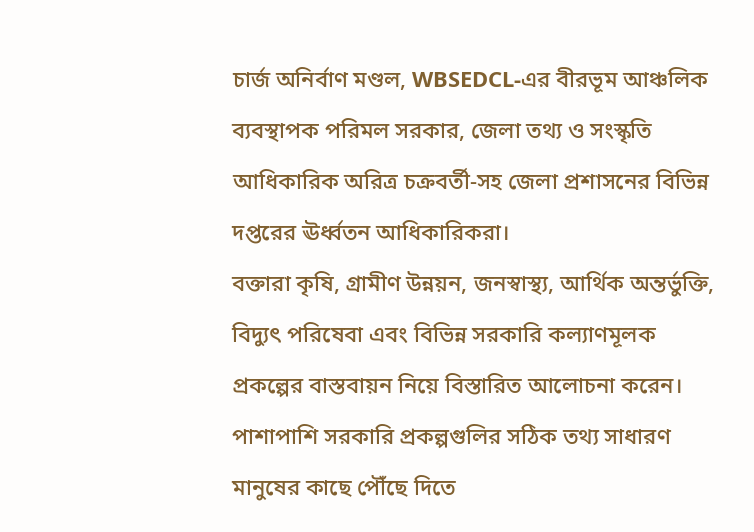চার্জ অনির্বাণ মণ্ডল, WBSEDCL-এর বীরভূম আঞ্চলিক ব্যবস্থাপক পরিমল সরকার, জেলা তথ্য ও সংস্কৃতি আধিকারিক অরিত্র চক্রবর্তী-সহ জেলা প্রশাসনের বিভিন্ন দপ্তরের ঊর্ধ্বতন আধিকারিকরা।
বক্তারা কৃষি, গ্রামীণ উন্নয়ন, জনস্বাস্থ্য, আর্থিক অন্তর্ভুক্তি, বিদ্যুৎ পরিষেবা এবং বিভিন্ন সরকারি কল্যাণমূলক প্রকল্পের বাস্তবায়ন নিয়ে বিস্তারিত আলোচনা করেন। পাশাপাশি সরকারি প্রকল্পগুলির সঠিক তথ্য সাধারণ মানুষের কাছে পৌঁছে দিতে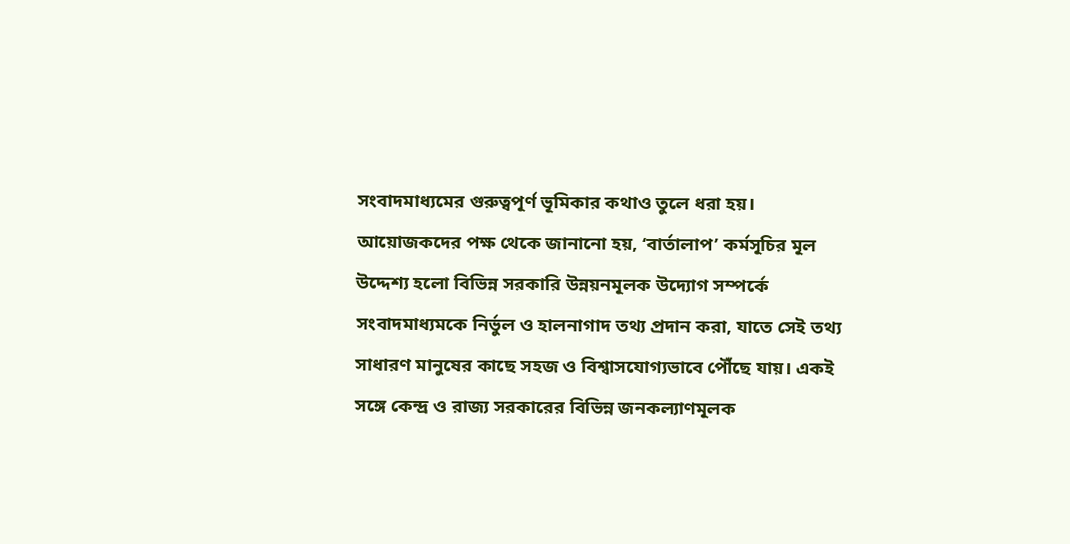সংবাদমাধ্যমের গুরুত্বপূর্ণ ভূমিকার কথাও তুলে ধরা হয়।
আয়োজকদের পক্ষ থেকে জানানো হয়, ‘বার্তালাপ’ কর্মসূচির মূল উদ্দেশ্য হলো বিভিন্ন সরকারি উন্নয়নমূলক উদ্যোগ সম্পর্কে সংবাদমাধ্যমকে নির্ভুল ও হালনাগাদ তথ্য প্রদান করা, যাতে সেই তথ্য সাধারণ মানুষের কাছে সহজ ও বিশ্বাসযোগ্যভাবে পৌঁছে যায়। একই সঙ্গে কেন্দ্র ও রাজ্য সরকারের বিভিন্ন জনকল্যাণমূলক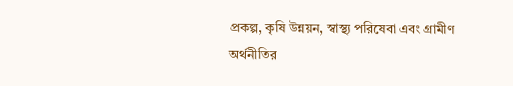প্রকল্প, কৃষি উন্নয়ন, স্বাস্থ্য পরিষেবা এবং গ্রামীণ অর্থনীতির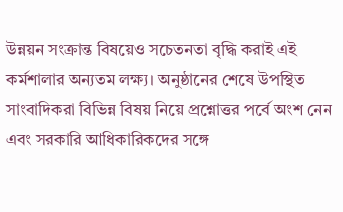উন্নয়ন সংক্রান্ত বিষয়েও সচেতনতা বৃদ্ধি করাই এই কর্মশালার অন্যতম লক্ষ্য। অনুষ্ঠানের শেষে উপস্থিত সাংবাদিকরা বিভিন্ন বিষয় নিয়ে প্রশ্নোত্তর পর্বে অংশ নেন এবং সরকারি আধিকারিকদের সঙ্গে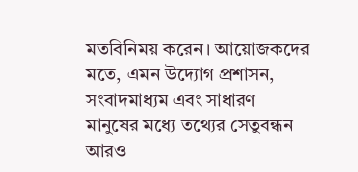মতবিনিময় করেন। আয়োজকদের মতে, এমন উদ্যোগ প্রশাসন, সংবাদমাধ্যম এবং সাধারণ মানুষের মধ্যে তথ্যের সেতুবন্ধন আরও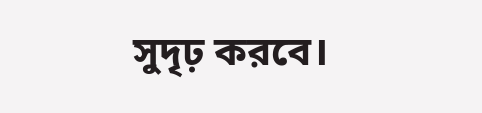সুদৃঢ় করবে।